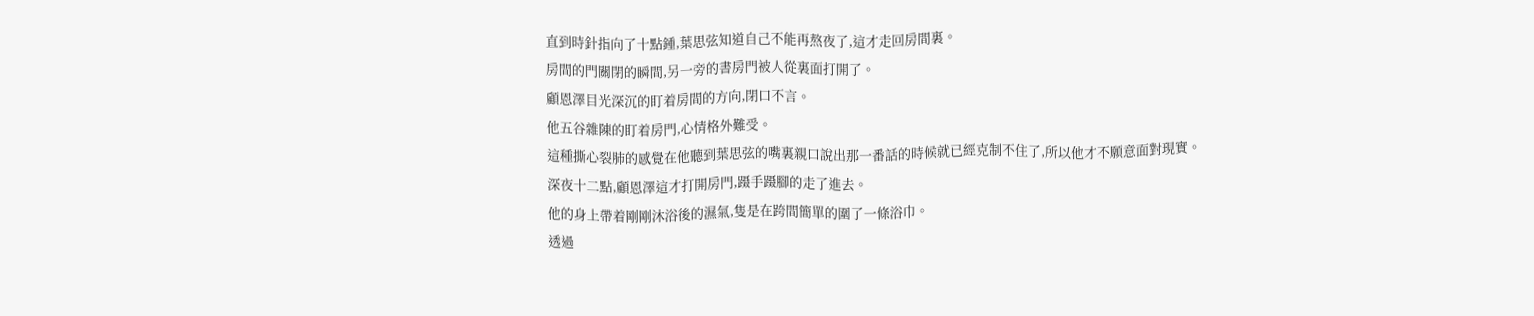直到時針指向了十點鍾,葉思弦知道自己不能再熬夜了,這才走回房間裏。
房間的門關閉的瞬間,另一旁的書房門被人從裏面打開了。
顧恩澤目光深沉的盯着房間的方向,閉口不言。
他五谷雜陳的盯着房門,心情格外難受。
這種撕心裂肺的感覺在他聽到葉思弦的嘴裏親口說出那一番話的時候就已經克制不住了,所以他才不願意面對現實。
深夜十二點,顧恩澤這才打開房門,蹑手蹑腳的走了進去。
他的身上帶着剛剛沐浴後的濕氣,隻是在跨間簡單的圍了一條浴巾。
透過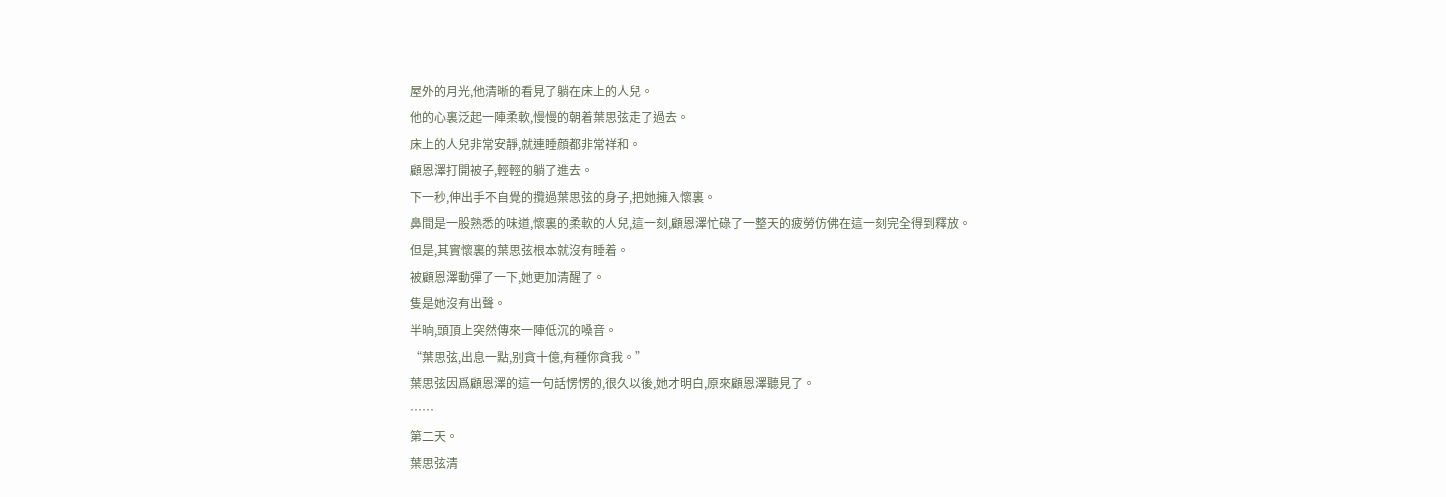屋外的月光,他清晰的看見了躺在床上的人兒。
他的心裏泛起一陣柔軟,慢慢的朝着葉思弦走了過去。
床上的人兒非常安靜,就連睡顔都非常祥和。
顧恩澤打開被子,輕輕的躺了進去。
下一秒,伸出手不自覺的攬過葉思弦的身子,把她擁入懷裏。
鼻間是一股熟悉的味道,懷裏的柔軟的人兒,這一刻,顧恩澤忙碌了一整天的疲勞仿佛在這一刻完全得到釋放。
但是,其實懷裏的葉思弦根本就沒有睡着。
被顧恩澤動彈了一下,她更加清醒了。
隻是她沒有出聲。
半晌,頭頂上突然傳來一陣低沉的嗓音。
“葉思弦,出息一點,别貪十億,有種你貪我。”
葉思弦因爲顧恩澤的這一句話愣愣的,很久以後,她才明白,原來顧恩澤聽見了。
……
第二天。
葉思弦清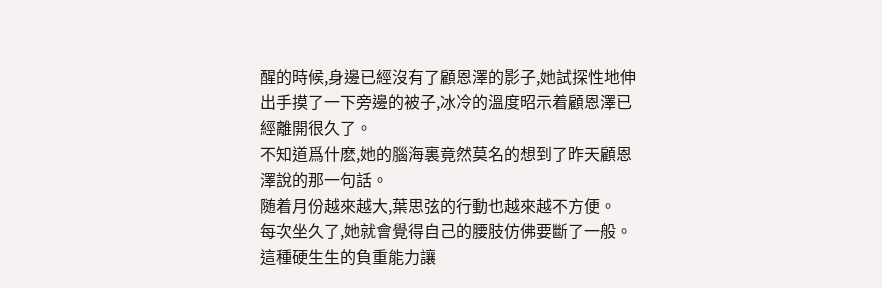醒的時候,身邊已經沒有了顧恩澤的影子,她試探性地伸出手摸了一下旁邊的被子,冰冷的溫度昭示着顧恩澤已經離開很久了。
不知道爲什麽,她的腦海裏竟然莫名的想到了昨天顧恩澤說的那一句話。
随着月份越來越大,葉思弦的行動也越來越不方便。
每次坐久了,她就會覺得自己的腰肢仿佛要斷了一般。
這種硬生生的負重能力讓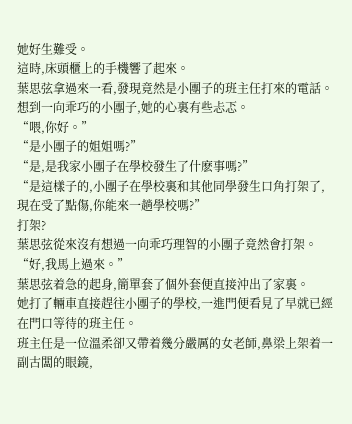她好生難受。
這時,床頭櫃上的手機響了起來。
葉思弦拿過來一看,發現竟然是小團子的班主任打來的電話。
想到一向乖巧的小團子,她的心裏有些忐忑。
“喂,你好。”
“是小團子的姐姐嗎?”
“是,是我家小團子在學校發生了什麽事嗎?”
“是這樣子的,小團子在學校裏和其他同學發生口角打架了,現在受了點傷,你能來一趟學校嗎?”
打架?
葉思弦從來沒有想過一向乖巧理智的小團子竟然會打架。
“好,我馬上過來。”
葉思弦着急的起身,簡單套了個外套便直接沖出了家裏。
她打了輛車直接趕往小團子的學校,一進門便看見了早就已經在門口等待的班主任。
班主任是一位溫柔卻又帶着幾分嚴厲的女老師,鼻梁上架着一副古闆的眼鏡,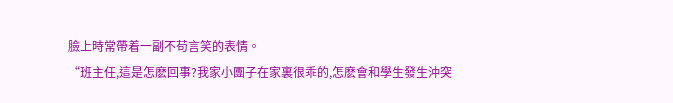臉上時常帶着一副不苟言笑的表情。
“班主任,這是怎麽回事?我家小團子在家裏很乖的,怎麽會和學生發生沖突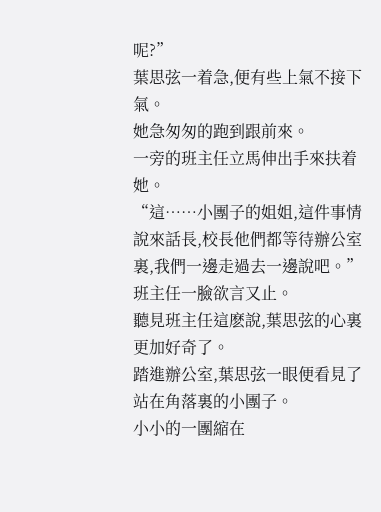呢?”
葉思弦一着急,便有些上氣不接下氣。
她急匆匆的跑到跟前來。
一旁的班主任立馬伸出手來扶着她。
“這……小團子的姐姐,這件事情說來話長,校長他們都等待辦公室裏,我們一邊走過去一邊說吧。”
班主任一臉欲言又止。
聽見班主任這麽說,葉思弦的心裏更加好奇了。
踏進辦公室,葉思弦一眼便看見了站在角落裏的小團子。
小小的一團縮在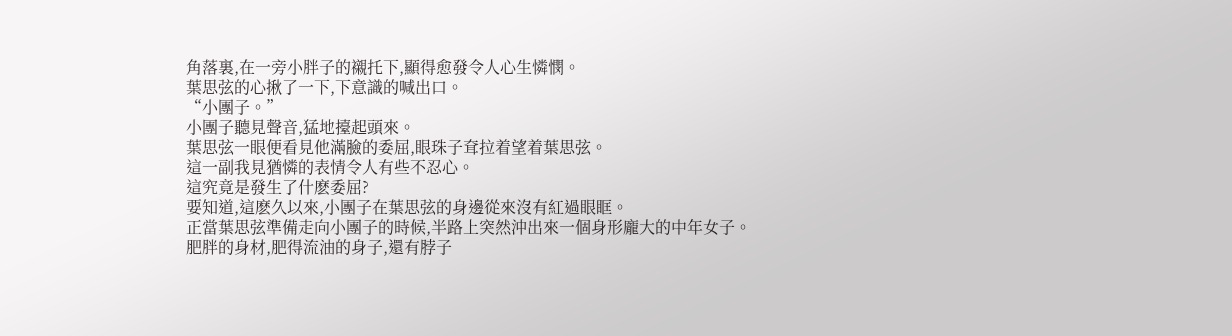角落裏,在一旁小胖子的襯托下,顯得愈發令人心生憐憫。
葉思弦的心揪了一下,下意識的喊出口。
“小團子。”
小團子聽見聲音,猛地擡起頭來。
葉思弦一眼便看見他滿臉的委屈,眼珠子耷拉着望着葉思弦。
這一副我見猶憐的表情令人有些不忍心。
這究竟是發生了什麽委屈?
要知道,這麽久以來,小團子在葉思弦的身邊從來沒有紅過眼眶。
正當葉思弦準備走向小團子的時候,半路上突然沖出來一個身形龐大的中年女子。
肥胖的身材,肥得流油的身子,還有脖子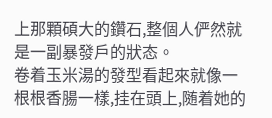上那顆碩大的鑽石,整個人俨然就是一副暴發戶的狀态。
卷着玉米湯的發型看起來就像一根根香腸一樣,挂在頭上,随着她的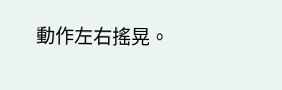動作左右搖晃。